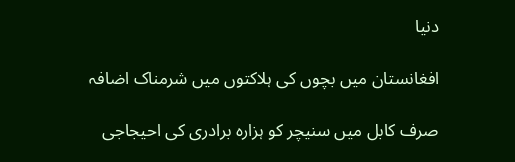دنیا

افغانستان میں بچوں کی ہلاکتوں میں شرمناک اضافہ

صرف کابل میں سنیچر کو ہزارہ برادری کی احیجاجی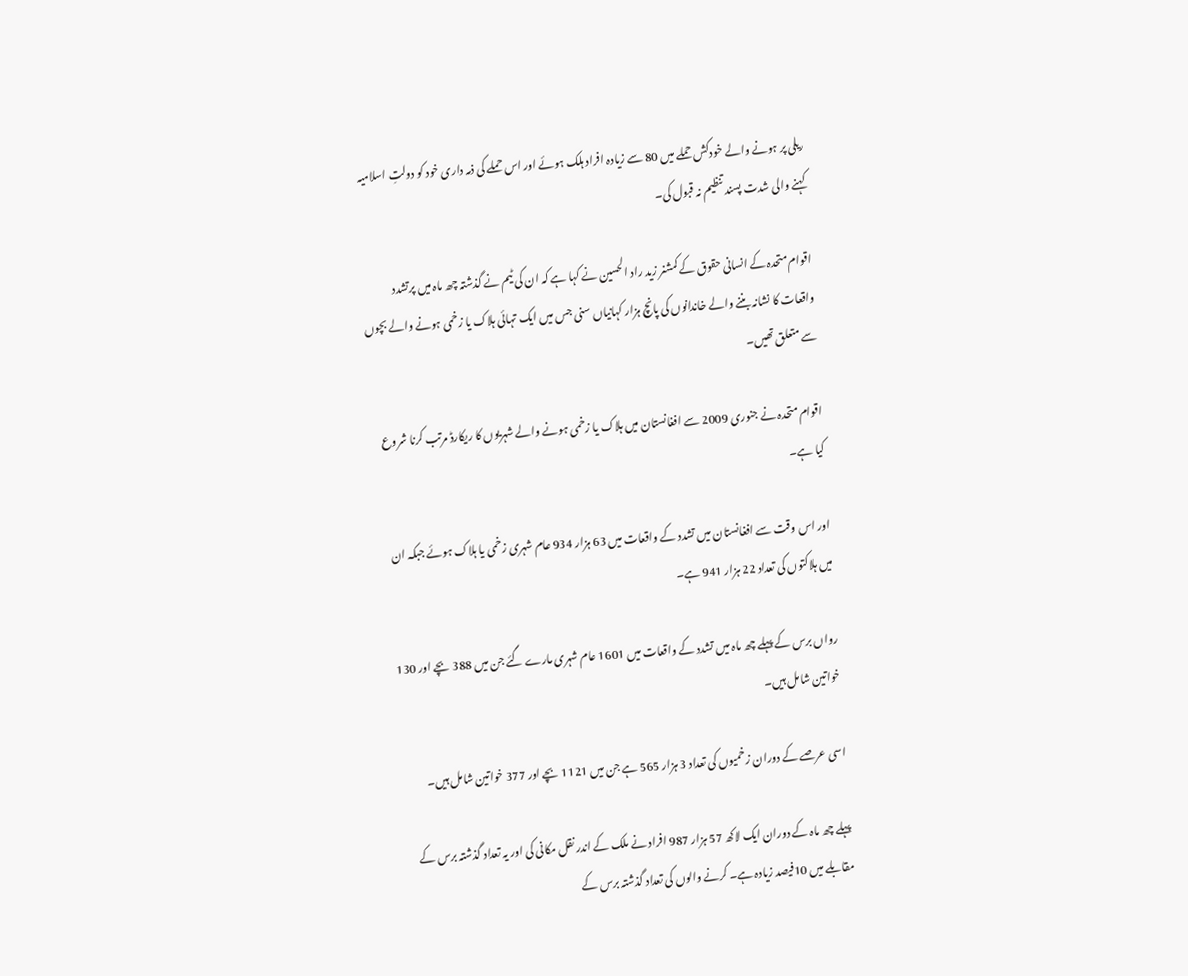ریلی پر ہونے والے خودکش حملے میں 80 سے زیادہ افراد ہلک ہوئے اور اس حملے کی ذمہ داری خود کو دولتِ اسلامیہ کہنے والی شدت پسند تنظیم نہ قبول کی۔

اقوام متحدہ کے انسانی حقوق کے کمشنر زید راد الحسین نے کہا ہے کہ ان کی ٹیم نے گذشتہ چھ ماہ میں پرتشدد واقعات کا نشانہ بننے والے خاندانوں کی پانچ ہزار کہانیاں سنی جس میں ایک تہائی ہلاک یا زخمی ہونے والے بچوں سے متعلق تھیں۔

اقوام متحدہ نے جنوری 2009 سے افغانستان میں ہلاک یا زخمی ہونے والے شہریوں کا ریکارڈ مرتب کرنا شروع کیا ہے۔

اور اس وقت سے افغانستان میں تشدد کے واقعات میں 63 ہزار 934 عام شہری زخمی یا ہلاک ہوئے جبکہ ان میں ہلاکتوں کی تعداد 22 ہزار 941 ہے۔

رواں برس کے پہلے چھ ماہ میں تشدد کے واقعات میں 1601 عام شہری مارے گئے جن میں 388 بچے اور 130 خواتین شامل ہیں۔

اسی عرصے کے دوران زخمیوں کی تعداد 3 ہزار 565 ہے جن میں 1121 بچے اور 377 خواتین شامل ہیں۔

پہلے چھ ماہ کے دوران ایک لاکھ 57 ہزار 987 افراد نے ملک کے اندر نقل مکانی کی اور یہ تعداد گذشتہ برس کے مقابلے میں 10فیصد زیادہ ہے۔ کرنے والوں کی تعداد گذشتہ برس کے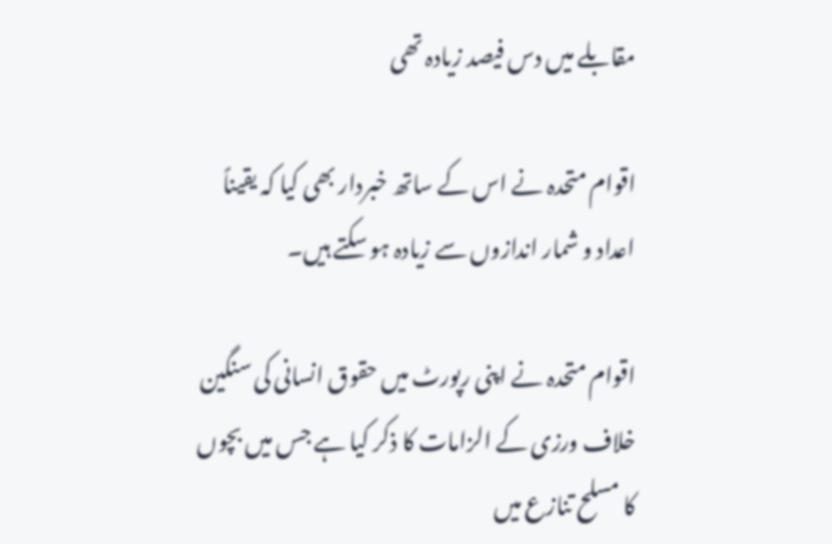مقابلے میں دس فیصد زیادہ تھی

اقوام متحدہ نے اس کے ساتھ خبردار بھی کیا کہ یقیناً اعداد و شمار اندازوں سے زیادہ ہو سکتے ہیں۔

اقوام متحدہ نے اپنی رپورٹ میں حقوق انسانی کی سنگین خلاف ورزی کے الزامات کا ذکر کیا ہے جس میں بچوں کا مسلح تنازع میں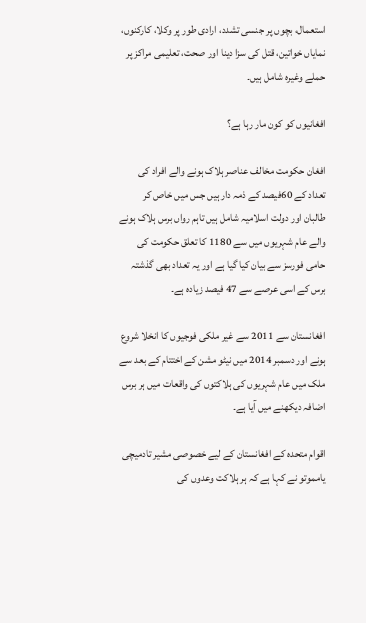استعمال، بچوں پر جنسی تشدد، ارادی طور پر وکلا، کارکنوں، نمایاں خواتین، قتل کی سزا دینا اور صحت، تعلیمی مراکز پر حملے وغیرہ شامل ہیں۔

افغانیوں کو کون مار رہا ہے؟

افغان حکومت مخالف عناصر ہلاک ہونے والے افراد کی تعداد کے 60فیصد کے ذمہ دار ہیں جس میں خاص کر طالبان اور دولت اسلامیہ شامل ہیں تاہم رواں برس ہلاک ہونے والے عام شہریوں میں سے 1180 کا تعلق حکومت کی حامی فورسز سے بیان کیا گیا ہے اور یہ تعداد بھی گذشتہ برس کے اسی عرصے سے 47 فیصد زیادہ ہے۔

افغانستان سے 2011 سے غیر ملکی فوجیوں کا انخلا شروع ہونے اور دسمبر 2014 میں نیٹو مشن کے اختتام کے بعد سے ملک میں عام شہریوں کی ہلاکتوں کی واقعات میں ہر برس اضافہ دیکھنے میں آیا ہے۔

اقوام متحدہ کے افغانستان کے لیے خصوصی مشیر تادمیچی یامموتو نے کہا ہے کہ ہر ہلاکت وعدوں کی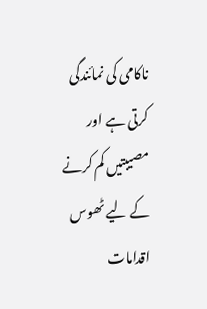ناکامی کی نمائندگی کرتی ہے اور مصیبتیں کم کرنے کے لیے ٹھوس اقدامات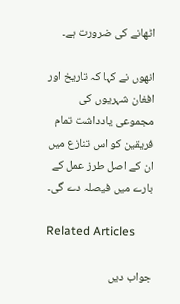اٹھانے کی ضرورت ہے۔

انھوں نے کہا کہ تاریخ اور افغان شہریوں کی مجموعی یادداشت تمام فریقین کو اس تنازع میں ان کے اصل طرز عمل کے بارے میں فیصلہ دے گی۔

Related Articles

جواب دیں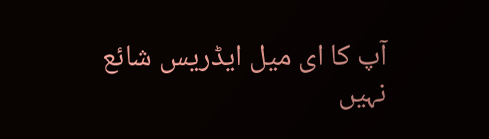آپ کا ای میل ایڈریس شائع نہیں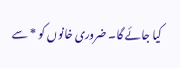کیا جائے گا۔ ضروری خانوں کو * سے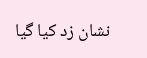نشان زد کیا گیا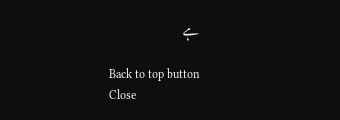ہے

Back to top button
Close